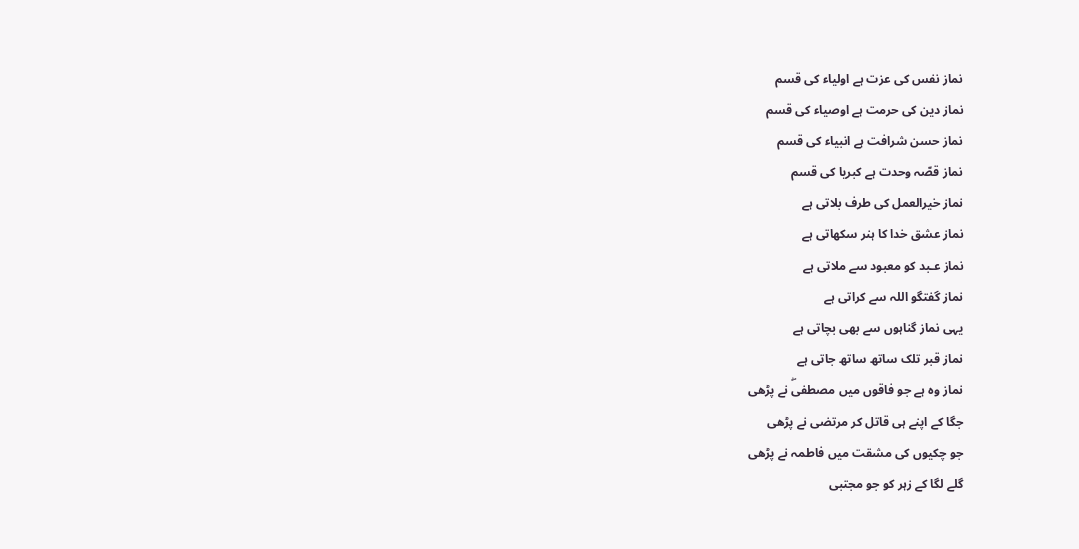نماز نفس کی عزت ہے اولیاء کی قسم
نماز دین کی حرمت ہے اوصیاء کی قسم
نماز حسن شرافت ہے انبیاء کی قسم
نماز قصّہ وحدت ہے کبریا کی قسم
نماز خیرالعمل کی طرف بلاتی ہے
نماز عشق خدا کا ہنر سکھاتی ہے
نماز عـبد کو معبود سے ملاتی ہے
نماز گفتگو اللہ سے کراتی ہے
یہی نماز گناہوں سے بھی بچاتی ہے
نماز قبر تلک ساتھ ساتھ جاتی ہے
نماز وہ ہے جو فاقوں میں مصطفیۖ نے پڑھی
جگا کے اپنے ہی قاتل کر مرتضی نے پڑھی
جو چکیوں کی مشقت میں فاطمہ نے پڑھی
گلے لگا کے زہر کو جو مجتبی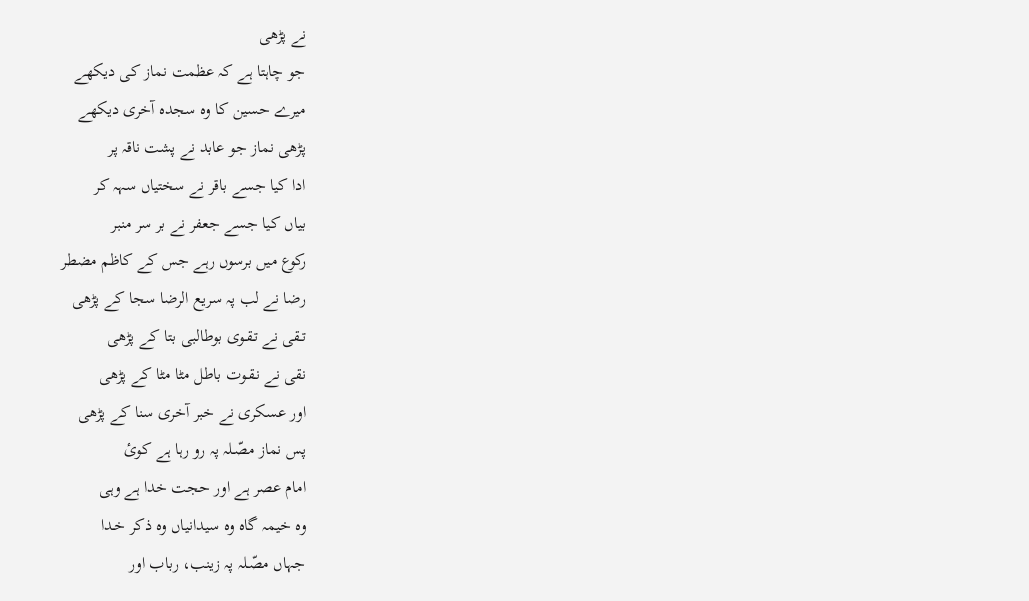نے پڑھی
جو چاہتا ہے کہ عظمت نماز کی دیکھے
میرے حسین کا وہ سجدہ آخری دیکھے
پڑھی نماز جو عابد نے پشت ناقہ پر
ادا کیا جسے باقر نے سختیاں سہہ کر
بیاں کیا جسے جعفر نے بر سر منبر
رکوع میں برسوں رہے جس کے کاظم مضطر
رضا نے لب پہ سریع الرضا سجا کے پڑھی
تـقی نے تـقـوی بوطالبی بتا کے پڑھی
نقی نے نـقـوت باطل مٹا مٹا کے پڑھی
اور عسکری نے خبر آخری سنا کے پڑھی
پس نماز مصّـلہ پہ رو رہا ہے کوئ
امام عصر ہے اور حجت خدا ہے وہی
وہ خیمہ گاہ وہ سیدانیاں وہ ذکر خـدا
جہاں مصّـلہ پہ زینب، رباب اور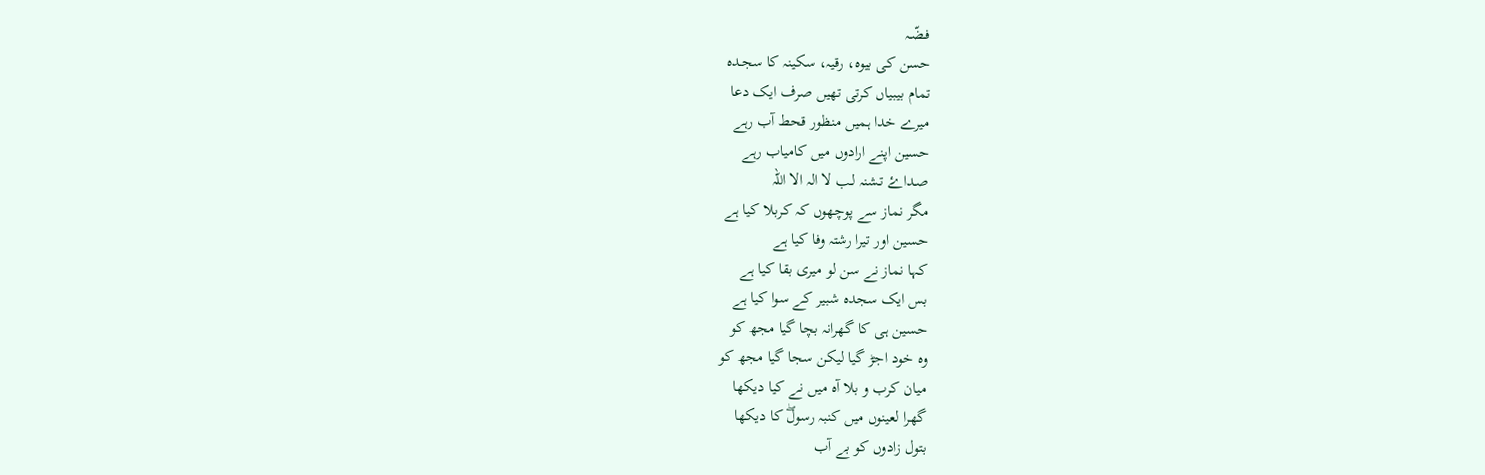فـضّـہ
حسن کی بیوہ، رقیہ، سکینہ کا سجـدہ
تمام بیبیاں کرتی تھیں صرف ایک دعا
میرے خدا ہميں منظور قحط آب رہے
حسین اپنے ارادوں میں کامیاب رہے
صـداۓ تـشنہ لـب لا الہ الا اللہ
مگر نماز سے پوچھوں کہ کربلا کیا ہے
حسین اور تیرا رشتہ وفا کیا ہے
کہا نماز نے سن لو میری بقا کیا ہے
بس ایک سجدہ شبیر کے سوا کیا ہے
حسین ہی کا گھرانہ بچا گیا مجھ کو
وہ خود اجڑ گیا لیکن سجا گیا مجھ کو
میان کرب و بلا آہ میں نے کیا دیکھا
گھرا لعینوں میں کنبہ رسولۖ کا دیکھا
بتول زادوں کو بے آب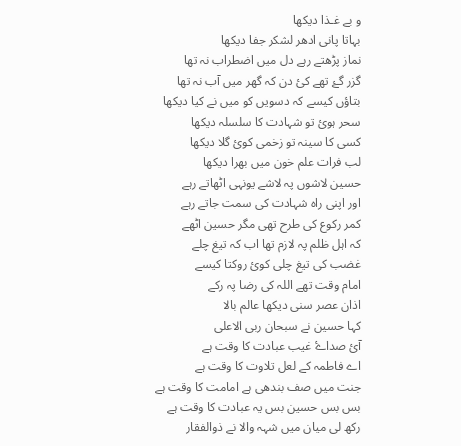و بے غـذا دیکھا
بہاتا پانی ادھر لشکر جفا دیکھا
نماز پڑھتے رہے دل میں اضطراب نہ تھا
گزر گۓ تھے کئ دن کہ گھر میں آب نہ تھا
بتاؤں کیسے کہ دسویں کو میں نے کیا دیکھا
سحر ہوئ تو شہادت کا سلسلہ دیکھا
کسی کا سینہ تو زخمی کوئ گلا دیکھا
لب فرات علم خون میں بھرا دیکھا
حسین لاشوں پہ لاشے یونہی اٹھاتے رہے
اور اپنی راہ شہادت کی سمت جاتے رہے
کمر رکوع کی طرح تھی مگر حسین اٹھے
کہ اہل ظلم پہ لازم تھا اب کہ تیغ چلے
غضب کی تیغ چلی کوئ روکتا کیسے
امام وقت تھے اللہ کی رضا پہ رکے
اذان عصر سنی دیکھا عالم بالا
کہا حسین نے سبحان ربی الاعلی
آئ صداۓ غیب عبادت کا وقت ہے
اے فاطمہ کے لعل تلاوت کا وقت ہے
جنت ميں صف بندھی ہے امامت کا وقت ہے
بس بس حسین بس یہ عبادت کا وقت ہے
رکھ لی میان میں شہہ والا نے ذوالفقار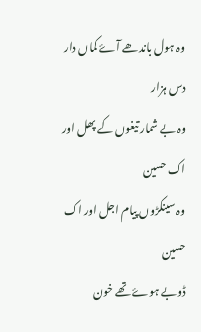وہ ہول باندھے آۓ کماں دار دس ہزار
وہ بے شمار تیغوں کے پھل اور اک حسین
وہ سینکڑوں پیام اجل اور اک حسین
ڈوبے ہوۓ تھے خون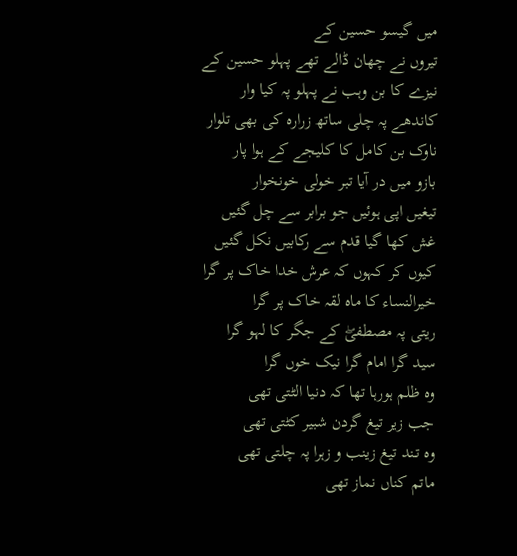میں گیسو حسین کے
تیروں نے چھان ڈالے تھے پہلو حسین کے
نیزے کا بن وہب نے پہلو پہ کیا وار
کاندھے پہ چلی ساتھ زرارہ کی بھی تلوار
ناوک بن کامل کا کلیجے کے ہوا پار
بازو میں در آیا تبر خولی خونخوار
تیغیں اپی ہوئيں جو برابر سے چل گئيں
غش کھا گیا قدم سے رکابیں نکل گئيں
کیوں کر کہوں کہ عرش خدا خاک پر گرا
خیرالنساء کا ماہ لقہ خاک پر گرا
ریتی پہ مصطفیۖ کے جگر کا لہو گرا
سید گرا امام گرا نیک خوں گرا
وہ ظلم ہورہا تھا کہ دنیا الٹتی تھی
جب زیر تیغ گردن شبیر کٹتی تھی
وہ تـند تیغ زينب و زہرا پہ چلتی تھی
ماتم کناں نماز تھی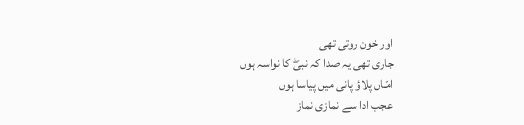اور خون روتی تھی
جاری تھی یہ صدا کہ نبیۖ کا نواسہ ہوں
امّـاں پلاؤ پانی میں پیاسا ہوں
عجب ادا سے نمازی نماز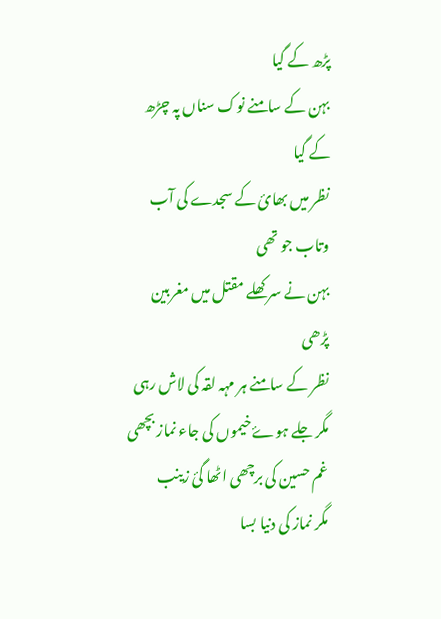پڑھ کے گیا
بہن کے سامنے نوک سناں پہ چڑھ کے گیا
نظر میں بھائ کے سجدے کی آب وتاب جو تھی
بہن نے سر کھلے مقتل میں مغربین پڑھی
نظر کے سامنے ہر مہہ لقہ کی لاش رہی
مگر جلے ہوۓ خیموں کی جاء نماز بچھی
غم حسین کی برچھی اٹھا گئ زينب
مگر نماز کی دنیا بسا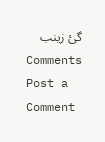گئ زینب
Comments
Post a Comment